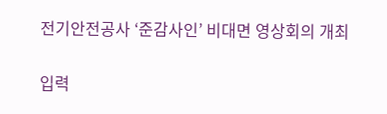전기안전공사 ‘준감사인’ 비대면 영상회의 개최

입력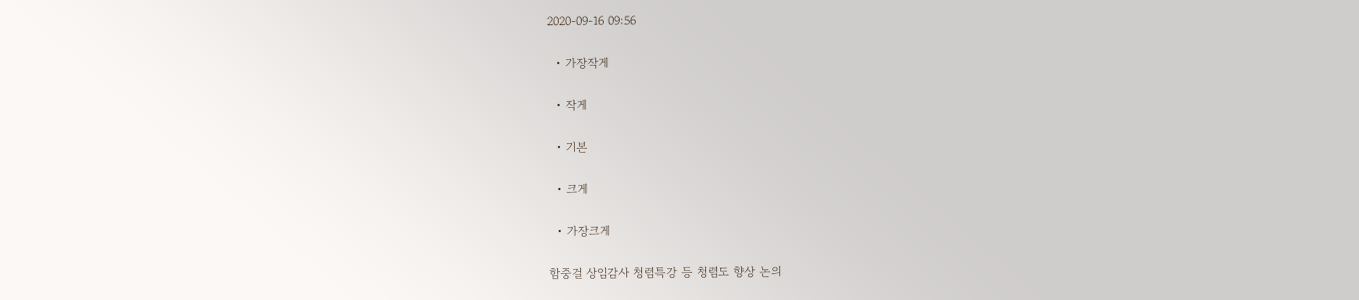2020-09-16 09:56

  • 가장작게

  • 작게

  • 기본

  • 크게

  • 가장크게

함중걸 상임감사 청렴특강 등 청렴도 향상 논의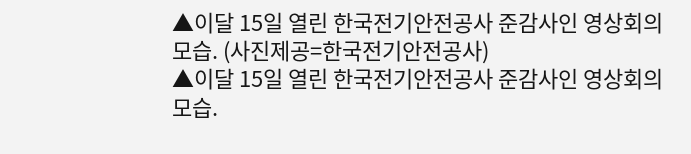▲이달 15일 열린 한국전기안전공사 준감사인 영상회의 모습. (사진제공=한국전기안전공사)
▲이달 15일 열린 한국전기안전공사 준감사인 영상회의 모습.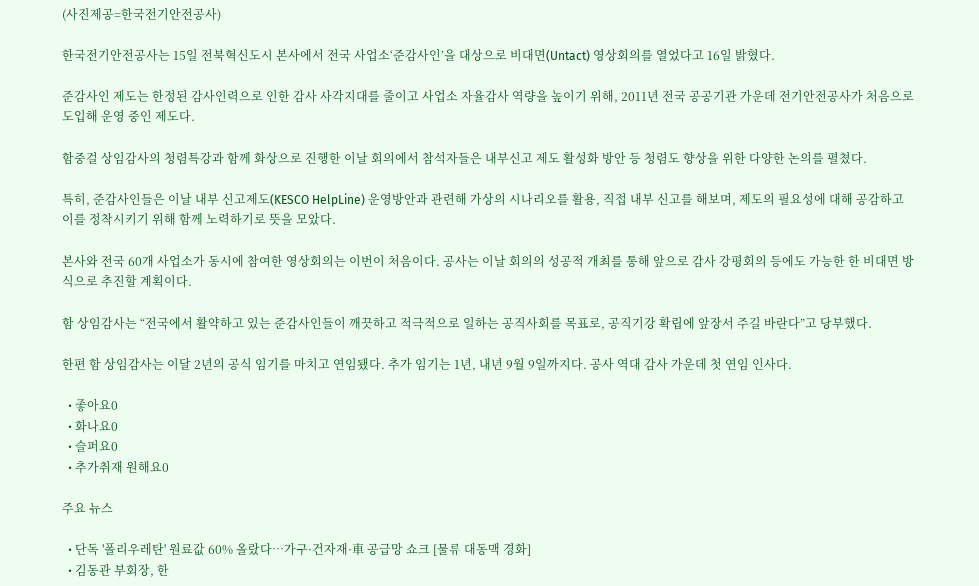(사진제공=한국전기안전공사)

한국전기안전공사는 15일 전북혁신도시 본사에서 전국 사업소‘준감사인’을 대상으로 비대면(Untact) 영상회의를 열었다고 16일 밝혔다.

준감사인 제도는 한정된 감사인력으로 인한 감사 사각지대를 줄이고 사업소 자율감사 역량을 높이기 위해, 2011년 전국 공공기관 가운데 전기안전공사가 처음으로 도입해 운영 중인 제도다.

함중걸 상임감사의 청렴특강과 함께 화상으로 진행한 이날 회의에서 참석자들은 내부신고 제도 활성화 방안 등 청렴도 향상을 위한 다양한 논의를 펼쳤다.

특히, 준감사인들은 이날 내부 신고제도(KESCO HelpLine) 운영방안과 관련해 가상의 시나리오를 활용, 직접 내부 신고를 해보며, 제도의 필요성에 대해 공감하고 이를 정착시키기 위해 함께 노력하기로 뜻을 모았다.

본사와 전국 60개 사업소가 동시에 참여한 영상회의는 이번이 처음이다. 공사는 이날 회의의 성공적 개최를 통해 앞으로 감사 강평회의 등에도 가능한 한 비대면 방식으로 추진할 계획이다.

함 상임감사는 “전국에서 활약하고 있는 준감사인들이 깨끗하고 적극적으로 일하는 공직사회를 목표로, 공직기강 확립에 앞장서 주길 바란다”고 당부했다.

한편 함 상임감사는 이달 2년의 공식 임기를 마치고 연임됐다. 추가 임기는 1년, 내년 9월 9일까지다. 공사 역대 감사 가운데 첫 연임 인사다.

  • 좋아요0
  • 화나요0
  • 슬퍼요0
  • 추가취재 원해요0

주요 뉴스

  • 단독 '폴리우레탄' 원료값 60% 올랐다…가구·건자재·車 공급망 쇼크 [물류 대동맥 경화]
  • 김동관 부회장, 한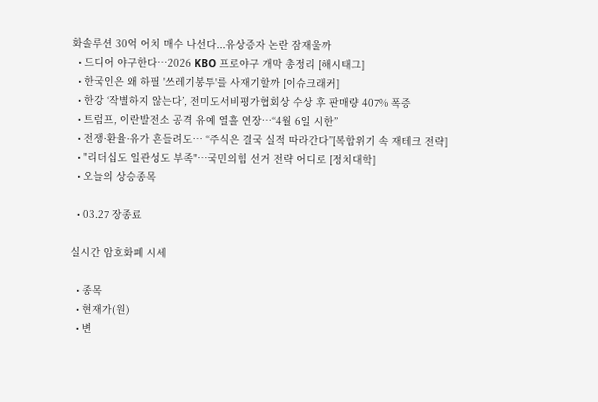화솔루션 30억 어치 매수 나선다...유상증자 논란 잠재울까
  • 드디어 야구한다…2026 KBO 프로야구 개막 총정리 [해시태그]
  • 한국인은 왜 하필 '쓰레기봉투'를 사재기할까 [이슈크래커]
  • 한강 ‘작별하지 않는다’, 전미도서비평가협회상 수상 후 판매량 407% 폭증
  • 트럼프, 이란발전소 공격 유예 열흘 연장…“4월 6일 시한”
  • 전쟁·환율·유가 흔들려도… “주식은 결국 실적 따라간다”[복합위기 속 재테크 전략]
  • "리더십도 일관성도 부족"…국민의힘 선거 전략 어디로 [정치대학]
  • 오늘의 상승종목

  • 03.27 장종료

실시간 암호화폐 시세

  • 종목
  • 현재가(원)
  • 변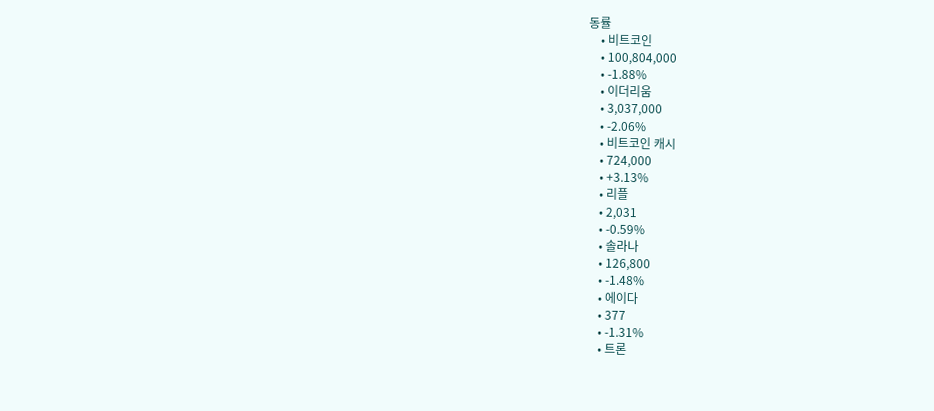동률
    • 비트코인
    • 100,804,000
    • -1.88%
    • 이더리움
    • 3,037,000
    • -2.06%
    • 비트코인 캐시
    • 724,000
    • +3.13%
    • 리플
    • 2,031
    • -0.59%
    • 솔라나
    • 126,800
    • -1.48%
    • 에이다
    • 377
    • -1.31%
    • 트론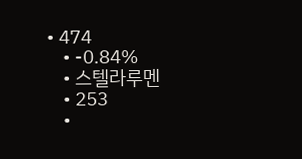• 474
    • -0.84%
    • 스텔라루멘
    • 253
    •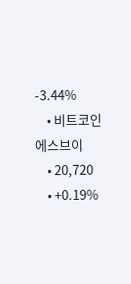-3.44%
    • 비트코인에스브이
    • 20,720
    • +0.19%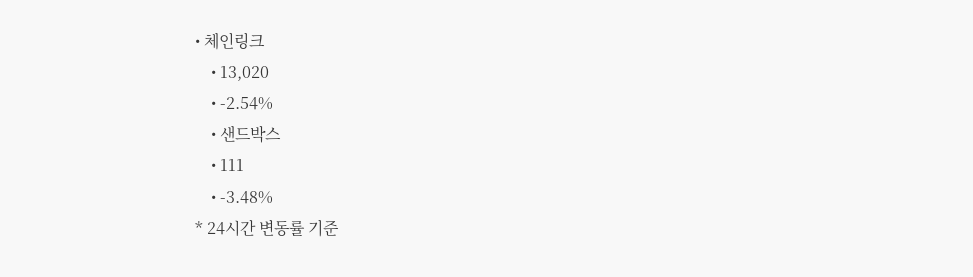• 체인링크
    • 13,020
    • -2.54%
    • 샌드박스
    • 111
    • -3.48%
* 24시간 변동률 기준